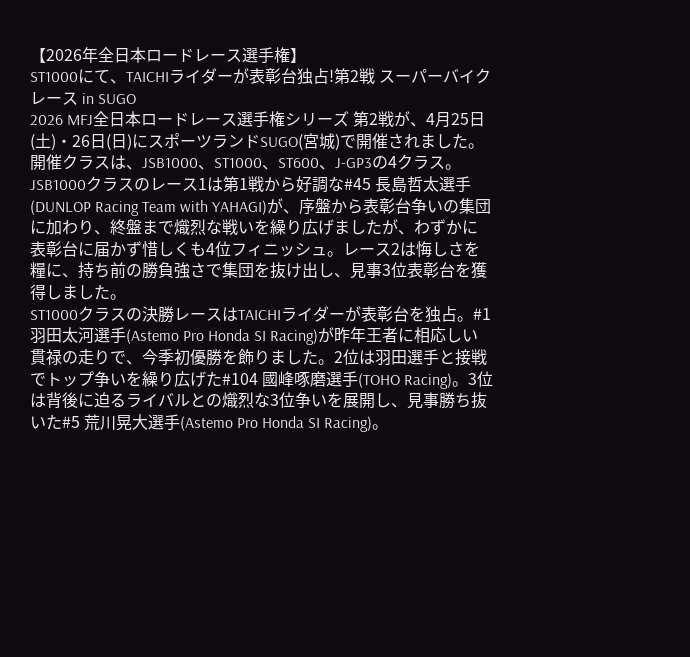【2026年全日本ロードレース選手権】
ST1000にて、TAICHIライダーが表彰台独占!第2戦 スーパーバイクレース in SUGO
2026 MFJ全日本ロードレース選手権シリーズ 第2戦が、4月25日(土)・26日(日)にスポーツランドSUGO(宮城)で開催されました。
開催クラスは、JSB1000、ST1000、ST600、J-GP3の4クラス。
JSB1000クラスのレース1は第1戦から好調な#45 長島哲太選手(DUNLOP Racing Team with YAHAGI)が、序盤から表彰台争いの集団に加わり、終盤まで熾烈な戦いを繰り広げましたが、わずかに表彰台に届かず惜しくも4位フィニッシュ。レース2は悔しさを糧に、持ち前の勝負強さで集団を抜け出し、見事3位表彰台を獲得しました。
ST1000クラスの決勝レースはTAICHIライダーが表彰台を独占。#1 羽田太河選手(Astemo Pro Honda SI Racing)が昨年王者に相応しい貫禄の走りで、今季初優勝を飾りました。2位は羽田選手と接戦でトップ争いを繰り広げた#104 國峰啄磨選手(TOHO Racing)。3位は背後に迫るライバルとの熾烈な3位争いを展開し、見事勝ち抜いた#5 荒川晃大選手(Astemo Pro Honda SI Racing)。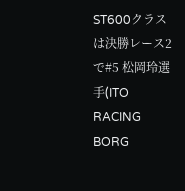ST600クラスは決勝レース2で#5 松岡玲選手(ITO RACING BORG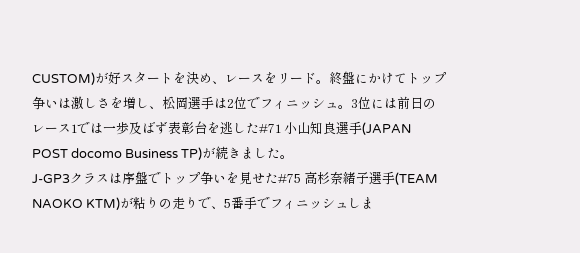CUSTOM)が好スタートを決め、レースをリード。終盤にかけてトップ争いは激しさを増し、松岡選手は2位でフィニッシュ。3位には前日のレース1では一歩及ばず表彰台を逃した#71 小山知良選手(JAPAN POST docomo Business TP)が続きました。
J-GP3クラスは序盤でトップ争いを見せた#75 高杉奈緒子選手(TEAM NAOKO KTM)が粘りの走りで、5番手でフィニッシュしま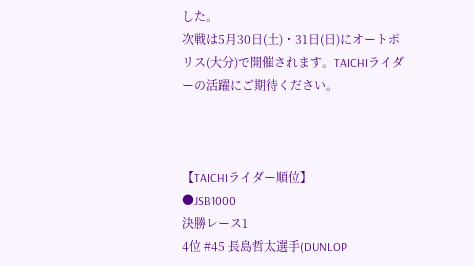した。
次戦は5月30日(土)・31日(日)にオートポリス(大分)で開催されます。TAICHIライダーの活躍にご期待ください。



【TAICHIライダー順位】
●JSB1000
決勝レース1
4位 #45 長島哲太選手(DUNLOP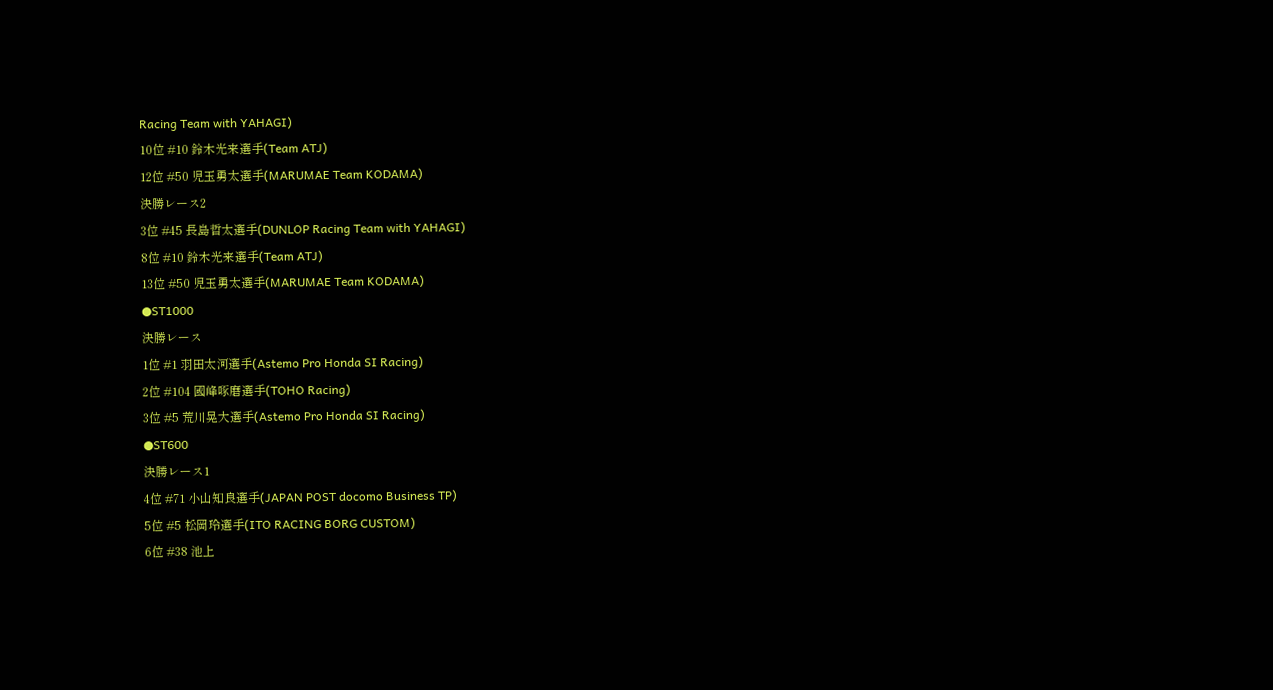Racing Team with YAHAGI)
10位 #10 鈴木光来選手(Team ATJ)
12位 #50 児玉勇太選手(MARUMAE Team KODAMA)
決勝レース2
3位 #45 長島哲太選手(DUNLOP Racing Team with YAHAGI)
8位 #10 鈴木光来選手(Team ATJ)
13位 #50 児玉勇太選手(MARUMAE Team KODAMA)
●ST1000
決勝レース
1位 #1 羽田太河選手(Astemo Pro Honda SI Racing)
2位 #104 國峰啄磨選手(TOHO Racing)
3位 #5 荒川晃大選手(Astemo Pro Honda SI Racing)
●ST600
決勝レース1
4位 #71 小山知良選手(JAPAN POST docomo Business TP)
5位 #5 松岡玲選手(ITO RACING BORG CUSTOM)
6位 #38 池上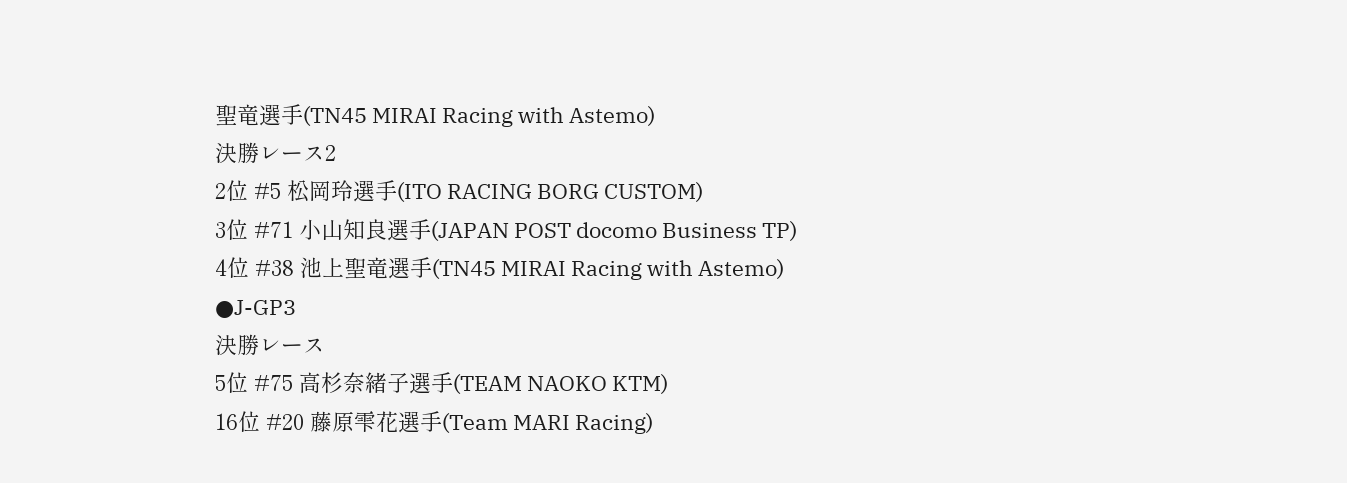聖竜選手(TN45 MIRAI Racing with Astemo)
決勝レース2
2位 #5 松岡玲選手(ITO RACING BORG CUSTOM)
3位 #71 小山知良選手(JAPAN POST docomo Business TP)
4位 #38 池上聖竜選手(TN45 MIRAI Racing with Astemo)
●J-GP3
決勝レース
5位 #75 高杉奈緒子選手(TEAM NAOKO KTM)
16位 #20 藤原雫花選手(Team MARI Racing)